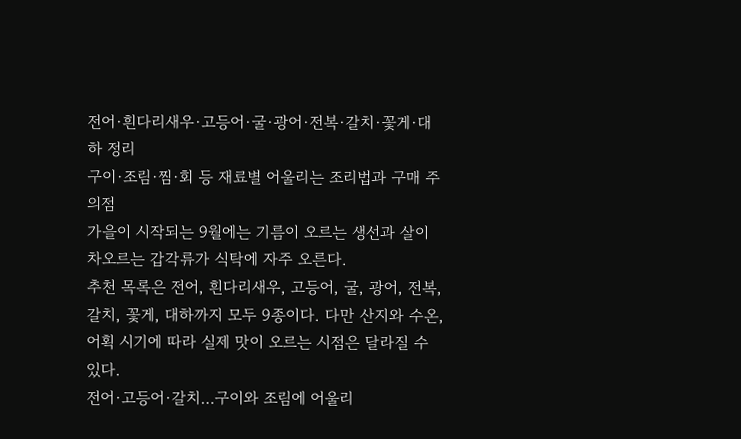전어·흰다리새우·고등어·굴·광어·전복·갈치·꽃게·대하 정리
구이·조림·찜·회 등 재료별 어울리는 조리법과 구매 주의점
가을이 시작되는 9월에는 기름이 오르는 생선과 살이 차오르는 갑각류가 식탁에 자주 오른다.
추천 목록은 전어, 흰다리새우, 고등어, 굴, 광어, 전복, 갈치, 꽃게, 대하까지 모두 9종이다. 다만 산지와 수온, 어획 시기에 따라 실제 맛이 오르는 시점은 달라질 수 있다.
전어·고등어·갈치…구이와 조림에 어울리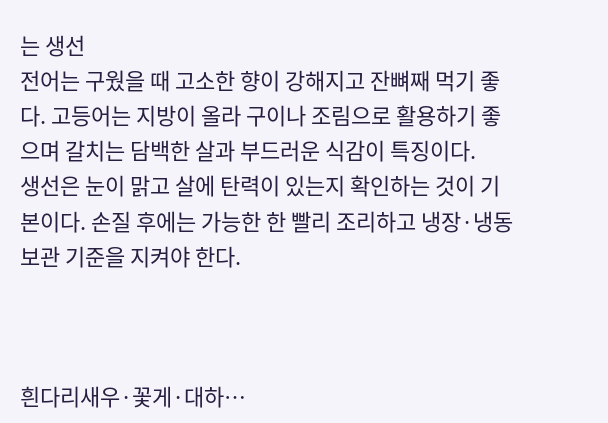는 생선
전어는 구웠을 때 고소한 향이 강해지고 잔뼈째 먹기 좋다. 고등어는 지방이 올라 구이나 조림으로 활용하기 좋으며 갈치는 담백한 살과 부드러운 식감이 특징이다.
생선은 눈이 맑고 살에 탄력이 있는지 확인하는 것이 기본이다. 손질 후에는 가능한 한 빨리 조리하고 냉장·냉동 보관 기준을 지켜야 한다.



흰다리새우·꽃게·대하…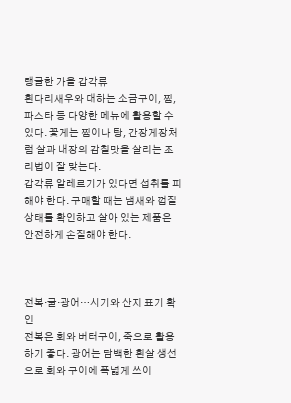탱글한 가을 갑각류
흰다리새우와 대하는 소금구이, 찜, 파스타 등 다양한 메뉴에 활용할 수 있다. 꽃게는 찜이나 탕, 간장게장처럼 살과 내장의 감칠맛을 살리는 조리법이 잘 맞는다.
갑각류 알레르기가 있다면 섭취를 피해야 한다. 구매할 때는 냄새와 껍질 상태를 확인하고 살아 있는 제품은 안전하게 손질해야 한다.



전복·굴·광어…시기와 산지 표기 확인
전복은 회와 버터구이, 죽으로 활용하기 좋다. 광어는 담백한 흰살 생선으로 회와 구이에 폭넓게 쓰이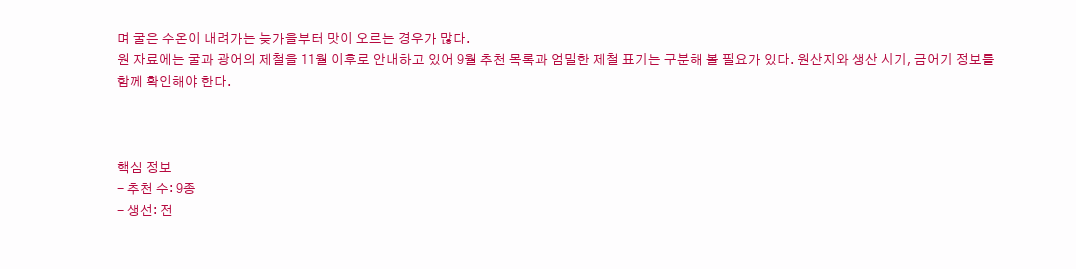며 굴은 수온이 내려가는 늦가을부터 맛이 오르는 경우가 많다.
원 자료에는 굴과 광어의 제철을 11월 이후로 안내하고 있어 9월 추천 목록과 엄밀한 제철 표기는 구분해 볼 필요가 있다. 원산지와 생산 시기, 금어기 정보를 함께 확인해야 한다.



핵심 정보
- 추천 수: 9종
- 생선: 전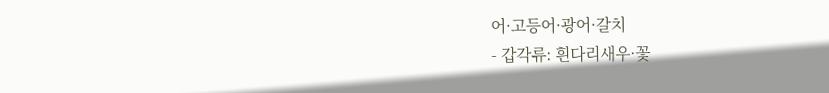어·고등어·광어·갈치
- 갑각류: 흰다리새우·꽃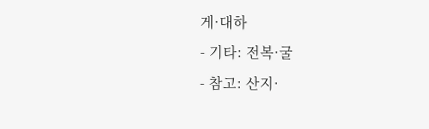게·대하
- 기타: 전복·굴
- 참고: 산지·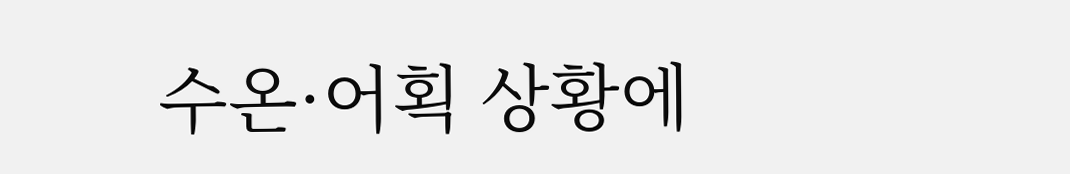수온·어획 상황에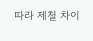따라 제철 차이